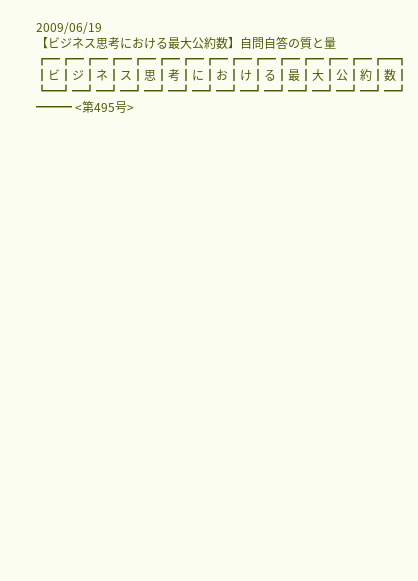2009/06/19
【ビジネス思考における最大公約数】自問自答の質と量
┏━┏━┏━┏━┏━┏━┏━┏━┏━┏━┏━┏━┏━┏━┏━┓ ┃ビ┃ジ┃ネ┃ス┃思┃考┃に┃お┃け┃る┃最┃大┃公┃約┃数┃ ┗━┛━┛━┛━┛━┛━┛━┛━┛━┛━┛━┛━┛━┛━┛━┛ ━━━ <第495号>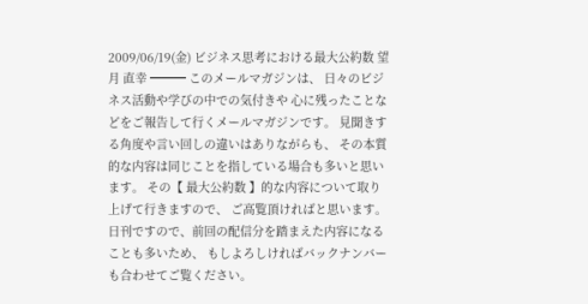2009/06/19(金) ビジネス思考における最大公約数 望月 直幸 ━━━ このメールマガジンは、 日々のビジネス活動や学びの中での気付きや 心に残ったことなどをご報告して行くメールマガジンです。 見聞きする角度や言い回しの違いはありながらも、 その本質的な内容は同じことを指している場合も多いと思います。 その【 最大公約数 】的な内容について取り上げて行きますので、 ご高覧頂ければと思います。 日刊ですので、前回の配信分を踏まえた内容になることも多いため、 もしよろしければバックナンバーも合わせてご覧ください。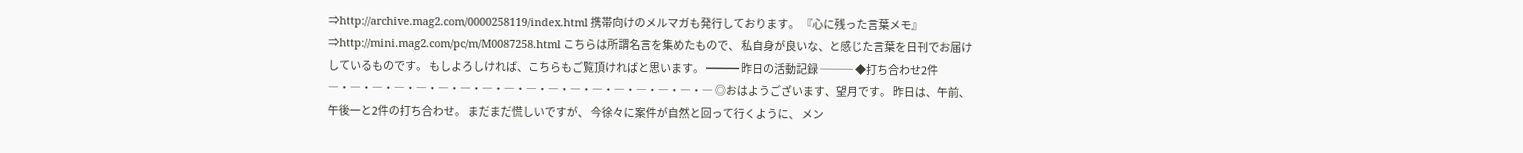⇒http://archive.mag2.com/0000258119/index.html 携帯向けのメルマガも発行しております。 『心に残った言葉メモ』 ⇒http://mini.mag2.com/pc/m/M0087258.html こちらは所謂名言を集めたもので、 私自身が良いな、と感じた言葉を日刊でお届けしているものです。 もしよろしければ、こちらもご覧頂ければと思います。 ━━━ 昨日の活動記録 ─── ◆打ち合わせ2件 ―・―・―・―・―・―・―・―・―・―・―・―・―・―・―・―・―・― ◎おはようございます、望月です。 昨日は、午前、午後一と2件の打ち合わせ。 まだまだ慌しいですが、 今徐々に案件が自然と回って行くように、 メン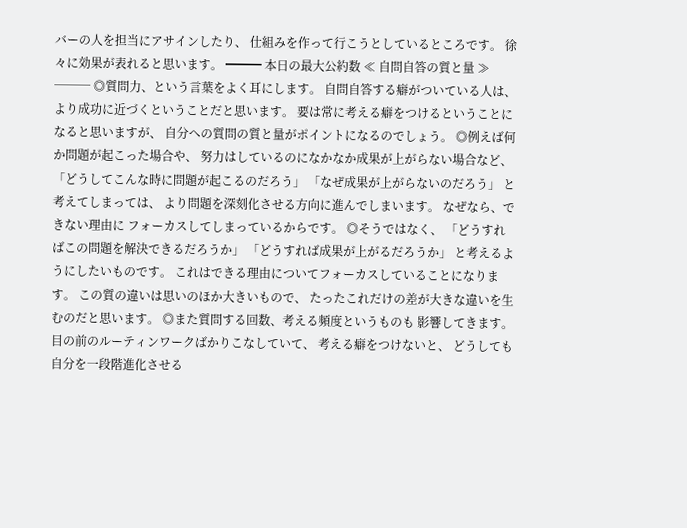バーの人を担当にアサインしたり、 仕組みを作って行こうとしているところです。 徐々に効果が表れると思います。 ━━━ 本日の最大公約数 ≪ 自問自答の質と量 ≫ ─── ◎質問力、という言葉をよく耳にします。 自問自答する癖がついている人は、 より成功に近づくということだと思います。 要は常に考える癖をつけるということに なると思いますが、 自分への質問の質と量がポイントになるのでしょう。 ◎例えば何か問題が起こった場合や、 努力はしているのになかなか成果が上がらない場合など、 「どうしてこんな時に問題が起こるのだろう」 「なぜ成果が上がらないのだろう」 と考えてしまっては、 より問題を深刻化させる方向に進んでしまいます。 なぜなら、できない理由に フォーカスしてしまっているからです。 ◎そうではなく、 「どうすればこの問題を解決できるだろうか」 「どうすれば成果が上がるだろうか」 と考えるようにしたいものです。 これはできる理由についてフォーカスしていることになります。 この質の違いは思いのほか大きいもので、 たったこれだけの差が大きな違いを生むのだと思います。 ◎また質問する回数、考える頻度というものも 影響してきます。 目の前のルーティンワークばかりこなしていて、 考える癖をつけないと、 どうしても自分を一段階進化させる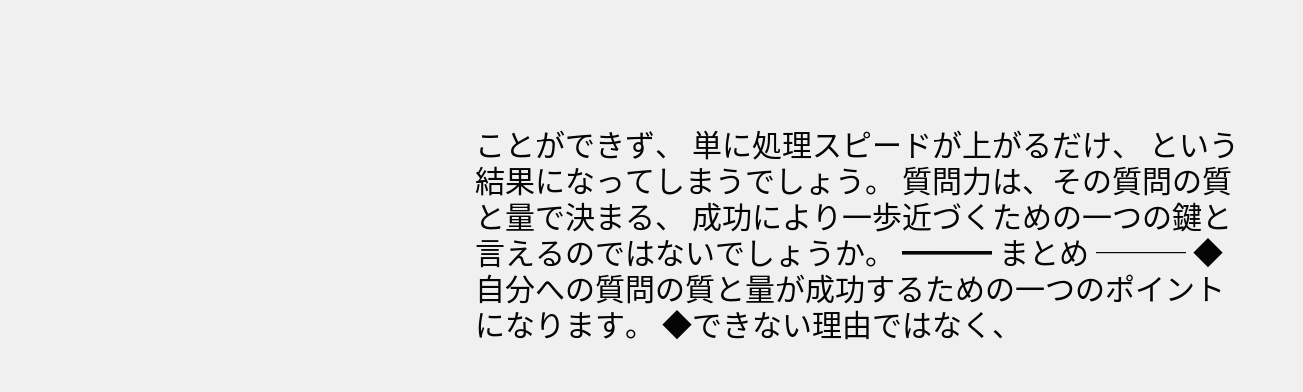ことができず、 単に処理スピードが上がるだけ、 という結果になってしまうでしょう。 質問力は、その質問の質と量で決まる、 成功により一歩近づくための一つの鍵と言えるのではないでしょうか。 ━━━ まとめ ─── ◆自分への質問の質と量が成功するための一つのポイントになります。 ◆できない理由ではなく、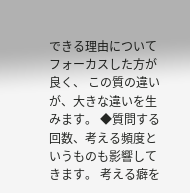できる理由についてフォーカスした方が良く、 この質の違いが、大きな違いを生みます。 ◆質問する回数、考える頻度というものも影響してきます。 考える癖を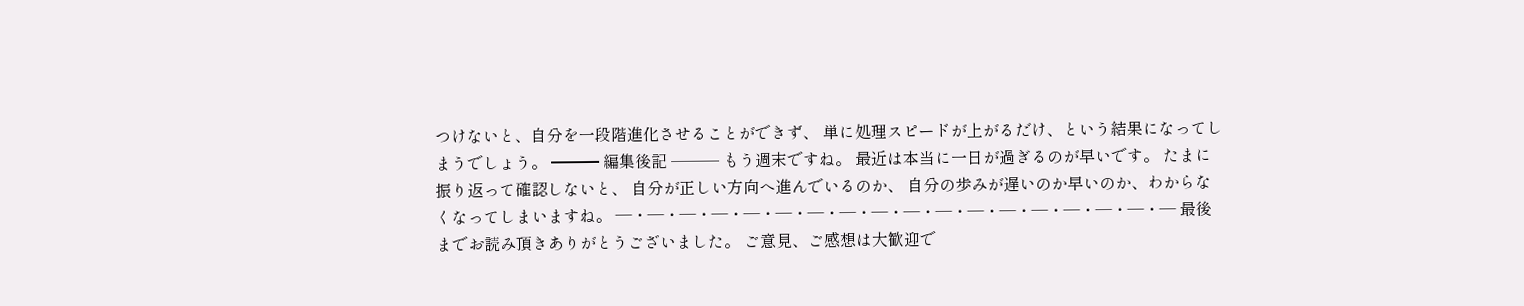つけないと、自分を一段階進化させることができず、 単に処理スピードが上がるだけ、という結果になってしまうでしょう。 ━━━ 編集後記 ─── もう週末ですね。 最近は本当に一日が過ぎるのが早いです。 たまに振り返って確認しないと、 自分が正しい方向へ進んでいるのか、 自分の歩みが遅いのか早いのか、わからなくなってしまいますね。 ―・―・―・―・―・―・―・―・―・―・―・―・―・―・―・―・―・― 最後までお読み頂きありがとうございました。 ご意見、ご感想は大歓迎で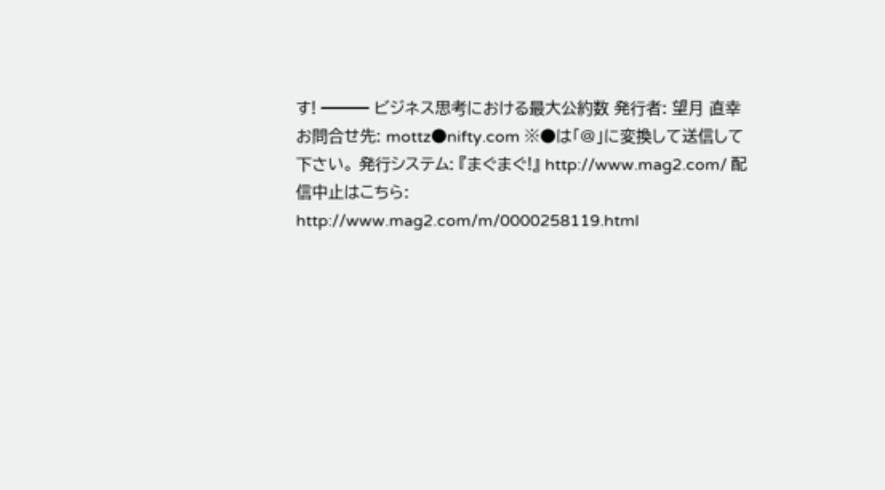す! ━━━ ビジネス思考における最大公約数 発行者: 望月 直幸 お問合せ先: mottz●nifty.com ※●は「@」に変換して送信して下さい。 発行システム: 『まぐまぐ!』 http://www.mag2.com/ 配信中止はこちら: http://www.mag2.com/m/0000258119.html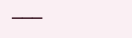───